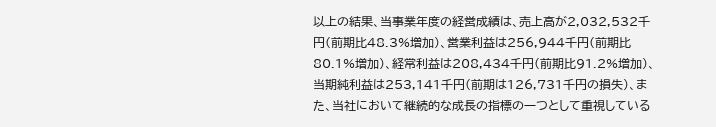以上の結果、当事業年度の経営成績は、売上高が2,032,532千円(前期比48.3%増加)、営業利益は256,944千円(前期比80.1%増加)、経常利益は208,434千円(前期比91.2%増加)、当期純利益は253,141千円(前期は126,731千円の損失)、また、当社において継続的な成長の指標の一つとして重視している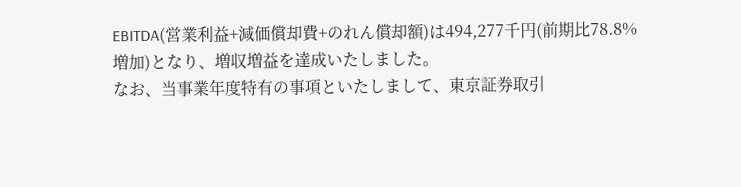EBITDA(営業利益+減価償却費+のれん償却額)は494,277千円(前期比78.8%増加)となり、増収増益を達成いたしました。
なお、当事業年度特有の事項といたしまして、東京証券取引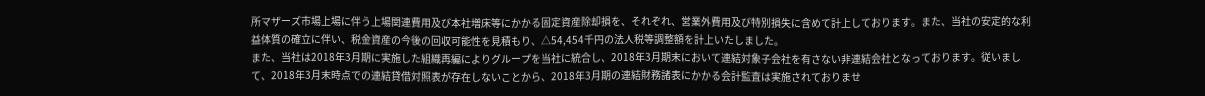所マザーズ市場上場に伴う上場関連費用及び本社増床等にかかる固定資産除却損を、それぞれ、営業外費用及び特別損失に含めて計上しております。また、当社の安定的な利益体質の確立に伴い、税金資産の今後の回収可能性を見積もり、△54,454千円の法人税等調整額を計上いたしました。
また、当社は2018年3月期に実施した組織再編によりグループを当社に統合し、2018年3月期末において連結対象子会社を有さない非連結会社となっております。従いまして、2018年3月末時点での連結貸借対照表が存在しないことから、2018年3月期の連結財務諸表にかかる会計監査は実施されておりませ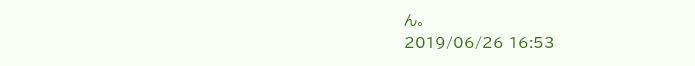ん。
2019/06/26 16:53